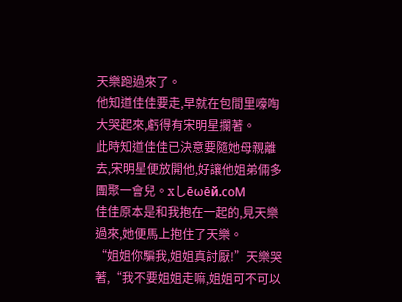天樂跑過來了。
他知道佳佳要走,早就在包間里嚎啕大哭起來,虧得有宋明星攔著。
此時知道佳佳已決意要隨她母親離去,宋明星便放開他,好讓他姐弟倆多團聚一會兒。xしēωēй.coΜ
佳佳原本是和我抱在一起的,見天樂過來,她便馬上抱住了天樂。
“姐姐你騙我,姐姐真討厭!”天樂哭著,“我不要姐姐走嘛,姐姐可不可以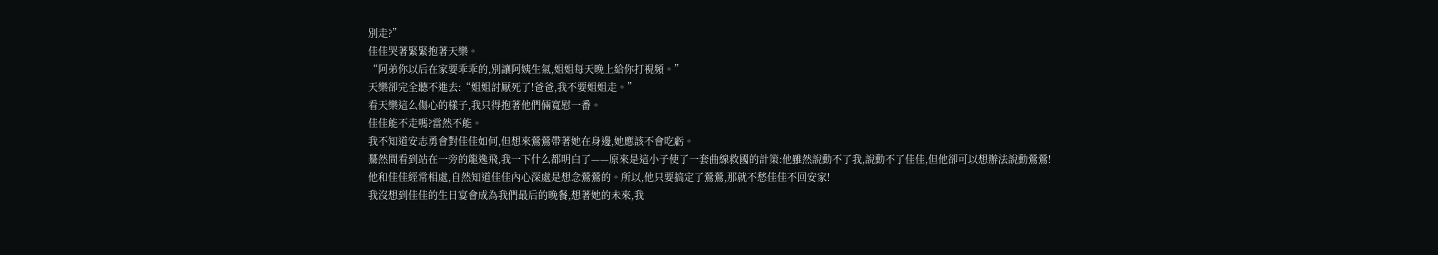別走?”
佳佳哭著緊緊抱著天樂。
“阿弟你以后在家要乖乖的,別讓阿姨生氣,姐姐每天晚上給你打視頻。”
天樂卻完全聽不進去:“姐姐討厭死了!爸爸,我不要姐姐走。”
看天樂這么傷心的樣子,我只得抱著他們倆寬慰一番。
佳佳能不走嗎?當然不能。
我不知道安志勇會對佳佳如何,但想來鶯鶯帶著她在身邊,她應該不會吃虧。
驀然間看到站在一旁的龍逸飛,我一下什么都明白了——原來是這小子使了一套曲線救國的計策:他雖然說動不了我,說動不了佳佳,但他卻可以想辦法說動鶯鶯!
他和佳佳經常相處,自然知道佳佳內心深處是想念鶯鶯的。所以,他只要搞定了鶯鶯,那就不愁佳佳不回安家!
我沒想到佳佳的生日宴會成為我們最后的晚餐,想著她的未來,我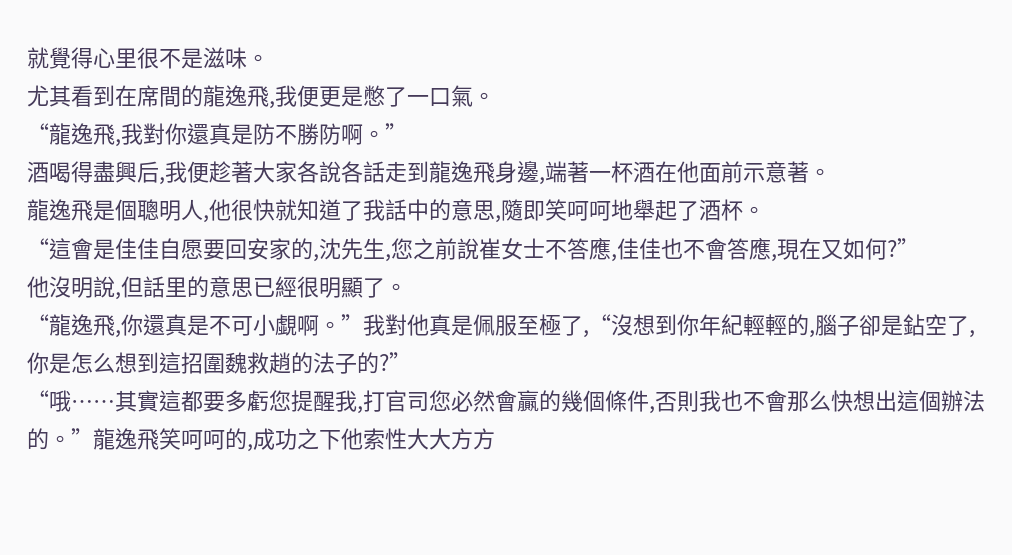就覺得心里很不是滋味。
尤其看到在席間的龍逸飛,我便更是憋了一口氣。
“龍逸飛,我對你還真是防不勝防啊。”
酒喝得盡興后,我便趁著大家各說各話走到龍逸飛身邊,端著一杯酒在他面前示意著。
龍逸飛是個聰明人,他很快就知道了我話中的意思,隨即笑呵呵地舉起了酒杯。
“這會是佳佳自愿要回安家的,沈先生,您之前說崔女士不答應,佳佳也不會答應,現在又如何?”
他沒明說,但話里的意思已經很明顯了。
“龍逸飛,你還真是不可小覷啊。”我對他真是佩服至極了,“沒想到你年紀輕輕的,腦子卻是鉆空了,你是怎么想到這招圍魏救趙的法子的?”
“哦……其實這都要多虧您提醒我,打官司您必然會贏的幾個條件,否則我也不會那么快想出這個辦法的。”龍逸飛笑呵呵的,成功之下他索性大大方方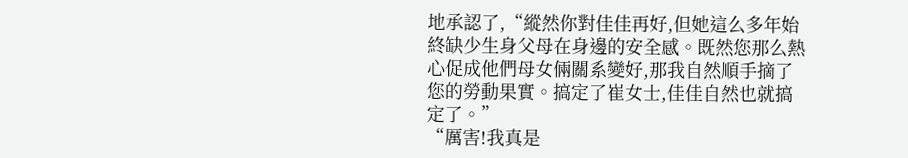地承認了,“縱然你對佳佳再好,但她這么多年始終缺少生身父母在身邊的安全感。既然您那么熱心促成他們母女倆關系變好,那我自然順手摘了您的勞動果實。搞定了崔女士,佳佳自然也就搞定了。”
“厲害!我真是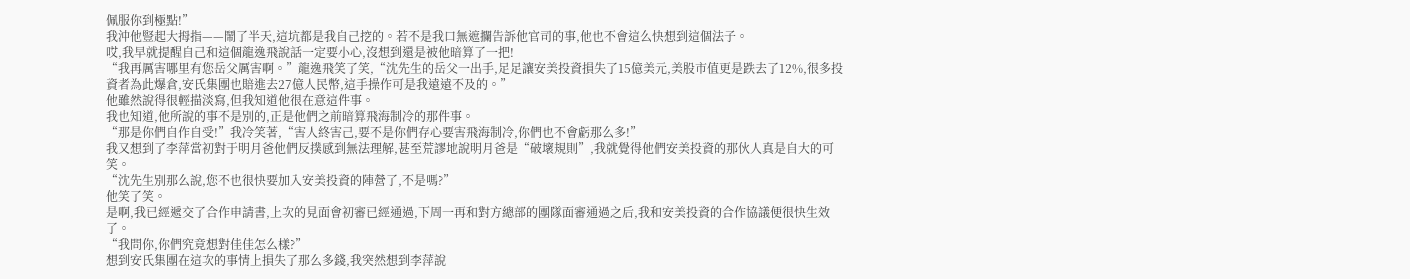佩服你到極點!”
我沖他豎起大拇指——鬧了半天,這坑都是我自己挖的。若不是我口無遮攔告訴他官司的事,他也不會這么快想到這個法子。
哎,我早就提醒自己和這個龍逸飛說話一定要小心,沒想到還是被他暗算了一把!
“我再厲害哪里有您岳父厲害啊。”龍逸飛笑了笑,“沈先生的岳父一出手,足足讓安美投資損失了15億美元,美股市值更是跌去了12%,很多投資者為此爆倉,安氏集團也賠進去27億人民幣,這手操作可是我遠遠不及的。”
他雖然說得很輕描淡寫,但我知道他很在意這件事。
我也知道,他所說的事不是別的,正是他們之前暗算飛海制冷的那件事。
“那是你們自作自受!”我冷笑著,“害人終害己,要不是你們存心要害飛海制冷,你們也不會虧那么多!”
我又想到了李萍當初對于明月爸他們反撲感到無法理解,甚至荒謬地說明月爸是“破壞規則”,我就覺得他們安美投資的那伙人真是自大的可笑。
“沈先生別那么說,您不也很快要加入安美投資的陣營了,不是嗎?”
他笑了笑。
是啊,我已經遞交了合作申請書,上次的見面會初審已經通過,下周一再和對方總部的團隊面審通過之后,我和安美投資的合作協議便很快生效了。
“我問你,你們究竟想對佳佳怎么樣?”
想到安氏集團在這次的事情上損失了那么多錢,我突然想到李萍說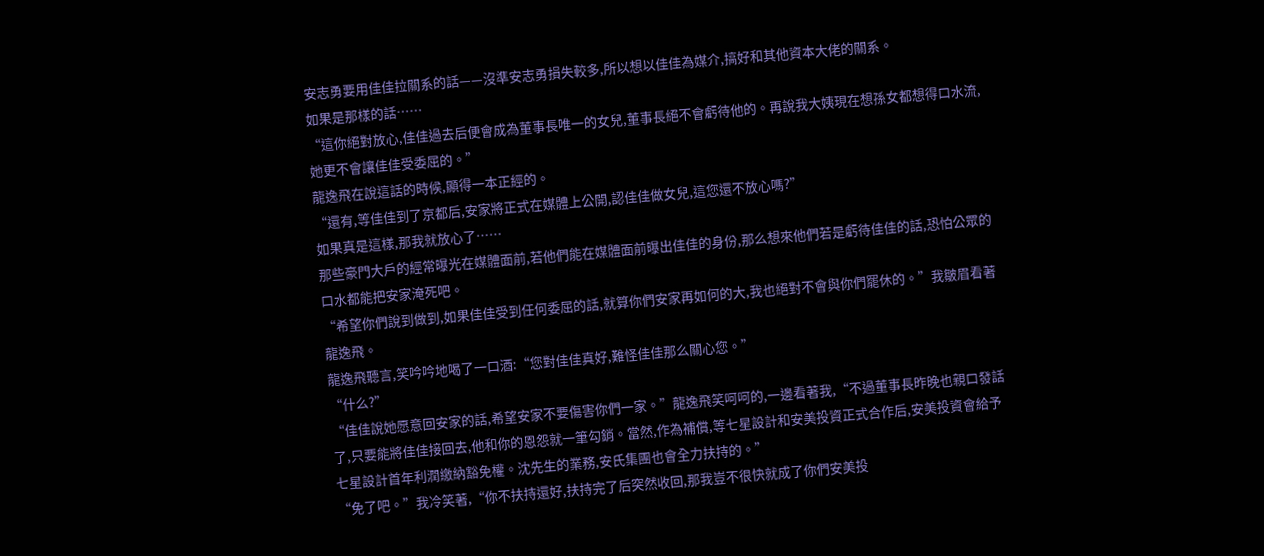安志勇要用佳佳拉關系的話——沒準安志勇損失較多,所以想以佳佳為媒介,搞好和其他資本大佬的關系。
如果是那樣的話……
“這你絕對放心,佳佳過去后便會成為董事長唯一的女兒,董事長絕不會虧待他的。再說我大姨現在想孫女都想得口水流,她更不會讓佳佳受委屈的。”
龍逸飛在說這話的時候,顯得一本正經的。
“還有,等佳佳到了京都后,安家將正式在媒體上公開,認佳佳做女兒,這您還不放心嗎?”
如果真是這樣,那我就放心了……
那些豪門大戶的經常曝光在媒體面前,若他們能在媒體面前曝出佳佳的身份,那么想來他們若是虧待佳佳的話,恐怕公眾的口水都能把安家淹死吧。
“希望你們說到做到,如果佳佳受到任何委屈的話,就算你們安家再如何的大,我也絕對不會與你們罷休的。”我皺眉看著龍逸飛。
龍逸飛聽言,笑吟吟地喝了一口酒:“您對佳佳真好,難怪佳佳那么關心您。”
“什么?”
“佳佳說她愿意回安家的話,希望安家不要傷害你們一家。”龍逸飛笑呵呵的,一邊看著我,“不過董事長昨晚也親口發話了,只要能將佳佳接回去,他和你的恩怨就一筆勾銷。當然,作為補償,等七星設計和安美投資正式合作后,安美投資會給予七星設計首年利潤繳納豁免權。沈先生的業務,安氏集團也會全力扶持的。”
“免了吧。”我冷笑著,“你不扶持還好,扶持完了后突然收回,那我豈不很快就成了你們安美投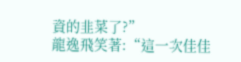資的韭菜了?”
龍逸飛笑著:“這一次佳佳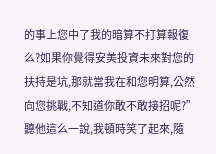的事上您中了我的暗算不打算報復么?如果你覺得安美投資未來對您的扶持是坑,那就當我在和您明算,公然向您挑戰,不知道你敢不敢接招呢?”
聽他這么一說,我頓時笑了起來,隨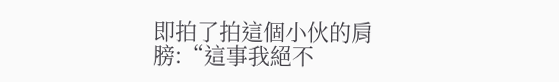即拍了拍這個小伙的肩膀:“這事我絕不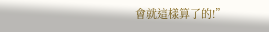會就這樣算了的!”